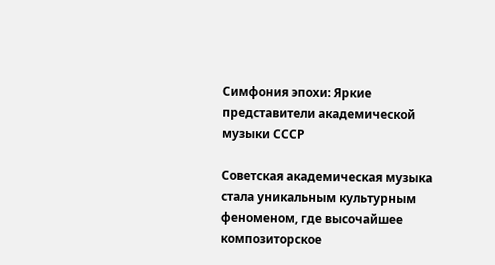Симфония эпохи: Яркие представители академической музыки СССР

Советская академическая музыка стала уникальным культурным феноменом, где высочайшее композиторское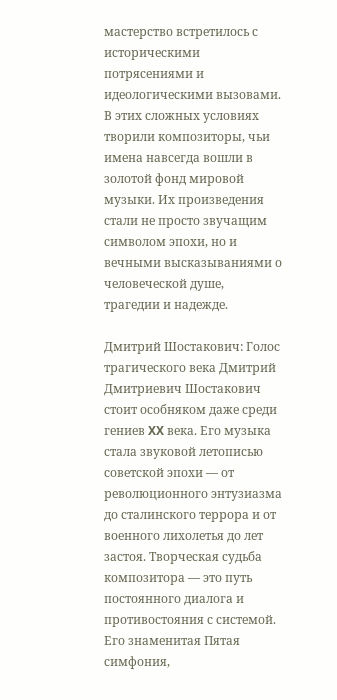мастерство встретилось с историческими потрясениями и идеологическими вызовами. В этих сложных условиях творили композиторы, чьи имена навсегда вошли в золотой фонд мировой музыки. Их произведения стали не просто звучащим символом эпохи, но и вечными высказываниями о человеческой душе, трагедии и надежде.

Дмитрий Шостакович: Голос трагического века Дмитрий Дмитриевич Шостакович стоит особняком даже среди гениев XX века. Его музыка стала звуковой летописью советской эпохи — от революционного энтузиазма до сталинского террора и от военного лихолетья до лет застоя. Творческая судьба композитора — это путь постоянного диалога и противостояния с системой. Его знаменитая Пятая симфония,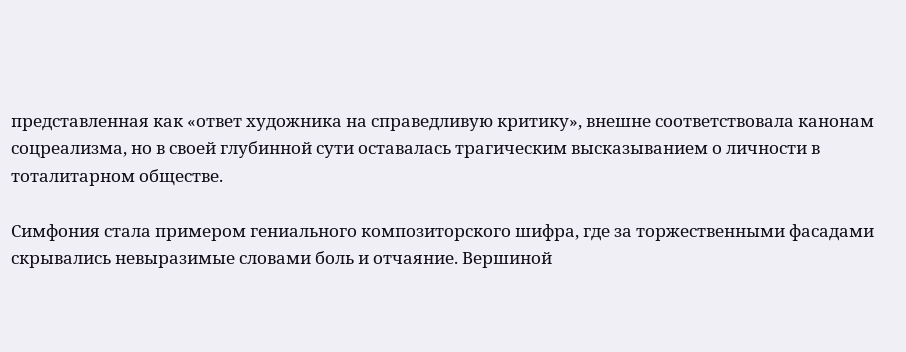представленная как «ответ художника на справедливую критику», внешне соответствовала канонам соцреализма, но в своей глубинной сути оставалась трагическим высказыванием о личности в тоталитарном обществе.

Симфония стала примером гениального композиторского шифра, где за торжественными фасадами скрывались невыразимые словами боль и отчаяние. Вершиной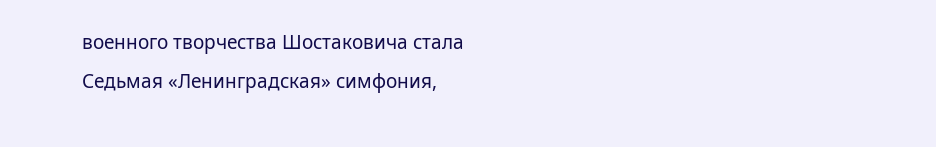военного творчества Шостаковича стала Седьмая «Ленинградская» симфония,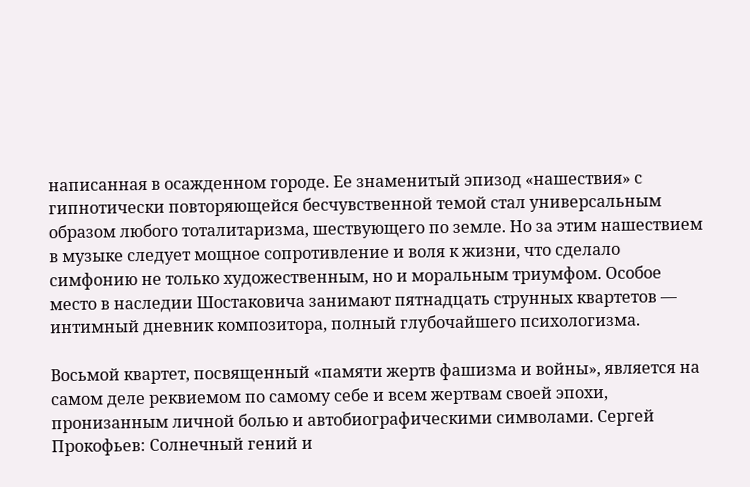написанная в осажденном городе. Ее знаменитый эпизод «нашествия» с гипнотически повторяющейся бесчувственной темой стал универсальным образом любого тоталитаризма, шествующего по земле. Но за этим нашествием в музыке следует мощное сопротивление и воля к жизни, что сделало симфонию не только художественным, но и моральным триумфом. Особое место в наследии Шостаковича занимают пятнадцать струнных квартетов — интимный дневник композитора, полный глубочайшего психологизма.

Восьмой квартет, посвященный «памяти жертв фашизма и войны», является на самом деле реквиемом по самому себе и всем жертвам своей эпохи, пронизанным личной болью и автобиографическими символами. Сергей Прокофьев: Солнечный гений и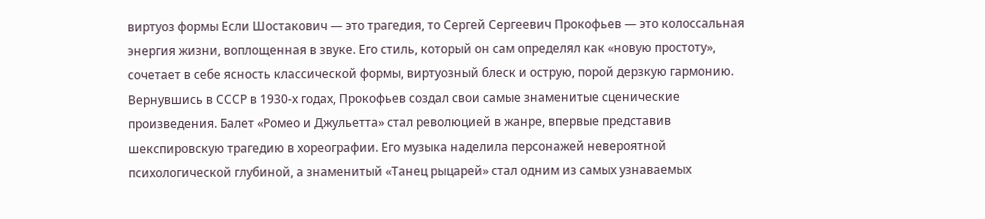виртуоз формы Если Шостакович — это трагедия, то Сергей Сергеевич Прокофьев — это колоссальная энергия жизни, воплощенная в звуке. Его стиль, который он сам определял как «новую простоту», сочетает в себе ясность классической формы, виртуозный блеск и острую, порой дерзкую гармонию. Вернувшись в СССР в 1930-х годах, Прокофьев создал свои самые знаменитые сценические произведения. Балет «Ромео и Джульетта» стал революцией в жанре, впервые представив шекспировскую трагедию в хореографии. Его музыка наделила персонажей невероятной психологической глубиной, а знаменитый «Танец рыцарей» стал одним из самых узнаваемых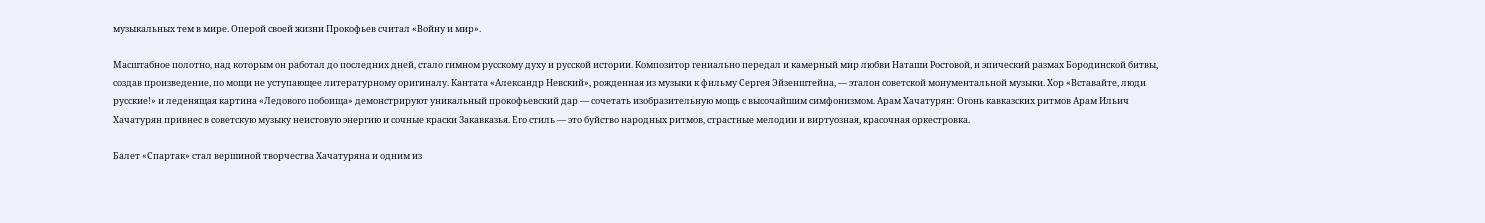музыкальных тем в мире. Оперой своей жизни Прокофьев считал «Войну и мир».

Масштабное полотно, над которым он работал до последних дней, стало гимном русскому духу и русской истории. Композитор гениально передал и камерный мир любви Наташи Ростовой, и эпический размах Бородинской битвы, создав произведение, по мощи не уступающее литературному оригиналу. Кантата «Александр Невский», рожденная из музыки к фильму Сергея Эйзенштейна, — эталон советской монументальной музыки. Хор «Вставайте, люди русские!» и леденящая картина «Ледового побоища» демонстрируют уникальный прокофьевский дар — сочетать изобразительную мощь с высочайшим симфонизмом. Арам Хачатурян: Огонь кавказских ритмов Арам Ильич Хачатурян привнес в советскую музыку неистовую энергию и сочные краски Закавказья. Его стиль — это буйство народных ритмов, страстные мелодии и виртуозная, красочная оркестровка.

Балет «Спартак» стал вершиной творчества Хачатуряна и одним из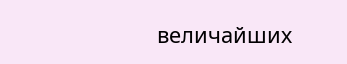величайших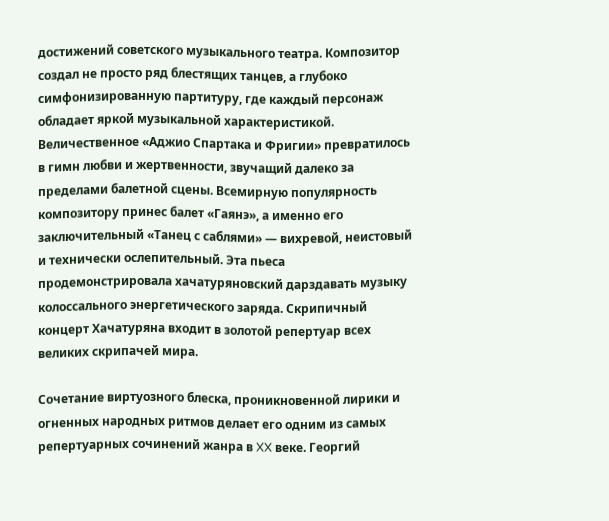достижений советского музыкального театра. Композитор создал не просто ряд блестящих танцев, а глубоко симфонизированную партитуру, где каждый персонаж обладает яркой музыкальной характеристикой. Величественное «Аджио Спартака и Фригии» превратилось в гимн любви и жертвенности, звучащий далеко за пределами балетной сцены. Всемирную популярность композитору принес балет «Гаянэ», а именно его заключительный «Танец с саблями» — вихревой, неистовый и технически ослепительный. Эта пьеса продемонстрировала хачатуряновский дарздавать музыку колоссального энергетического заряда. Скрипичный концерт Хачатуряна входит в золотой репертуар всех великих скрипачей мира.

Сочетание виртуозного блеска, проникновенной лирики и огненных народных ритмов делает его одним из самых репертуарных сочинений жанра в XX веке. Георгий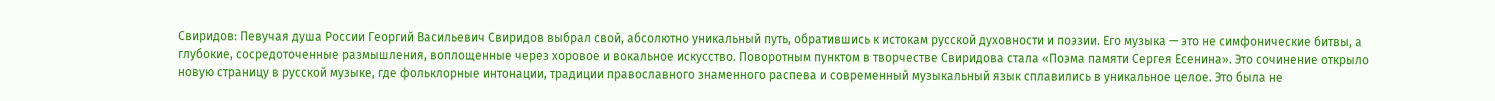Свиридов: Певучая душа России Георгий Васильевич Свиридов выбрал свой, абсолютно уникальный путь, обратившись к истокам русской духовности и поэзии. Его музыка — это не симфонические битвы, а глубокие, сосредоточенные размышления, воплощенные через хоровое и вокальное искусство. Поворотным пунктом в творчестве Свиридова стала «Поэма памяти Сергея Есенина». Это сочинение открыло новую страницу в русской музыке, где фольклорные интонации, традиции православного знаменного распева и современный музыкальный язык сплавились в уникальное целое. Это была не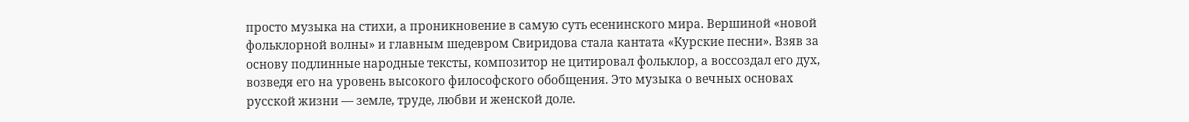просто музыка на стихи, а проникновение в самую суть есенинского мира. Вершиной «новой фольклорной волны» и главным шедевром Свиридова стала кантата «Курские песни». Взяв за основу подлинные народные тексты, композитор не цитировал фольклор, а воссоздал его дух, возведя его на уровень высокого философского обобщения. Это музыка о вечных основах русской жизни — земле, труде, любви и женской доле.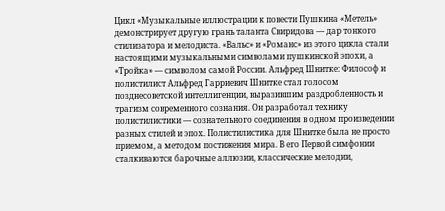Цикл «Музыкальные иллюстрации к повести Пушкина «Метель» демонстрирует другую грань таланта Свиридова — дар тонкого стилизатора и мелодиста. «Вальс» и «Романс» из этого цикла стали настоящими музыкальными символами пушкинской эпохи, а «Тройка» — символом самой России. Альфред Шнитке: Философ и полистилист Альфред Гарриевич Шнитке стал голосом позднесоветской интеллигенции, выразившим раздробленность и трагизм современного сознания. Он разработал технику полистилистики — сознательного соединения в одном произведении разных стилей и эпох. Полистилистика для Шнитке была не просто приемом, а методом постижения мира. В его Первой симфонии сталкиваются барочные аллюзии, классические мелодии,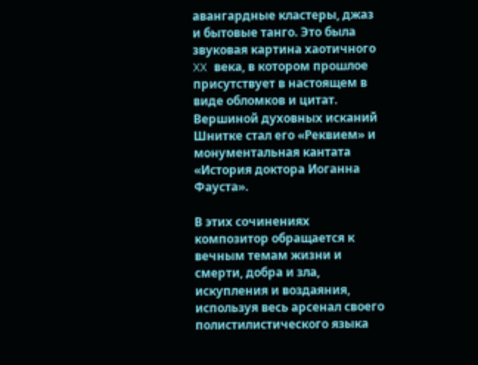авангардные кластеры, джаз и бытовые танго. Это была звуковая картина хаотичного XX века, в котором прошлое присутствует в настоящем в виде обломков и цитат. Вершиной духовных исканий Шнитке стал его «Реквием» и монументальная кантата «История доктора Иоганна Фауста».

В этих сочинениях композитор обращается к вечным темам жизни и смерти, добра и зла, искупления и воздаяния, используя весь арсенал своего полистилистического языка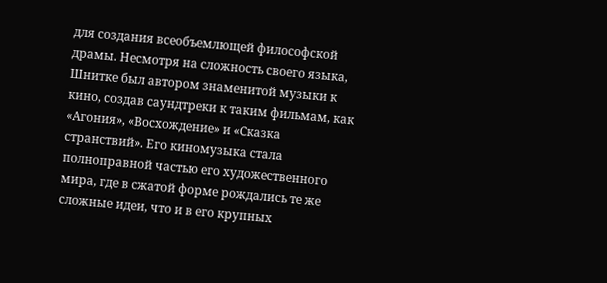для создания всеобъемлющей философской драмы. Несмотря на сложность своего языка, Шнитке был автором знаменитой музыки к кино, создав саундтреки к таким фильмам, как «Агония», «Восхождение» и «Сказка странствий». Его киномузыка стала полноправной частью его художественного мира, где в сжатой форме рождались те же сложные идеи, что и в его крупных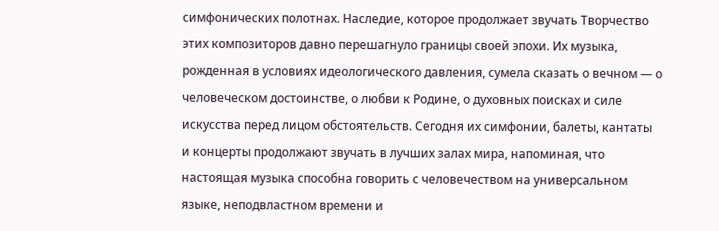симфонических полотнах. Наследие, которое продолжает звучать Творчество этих композиторов давно перешагнуло границы своей эпохи. Их музыка, рожденная в условиях идеологического давления, сумела сказать о вечном — о человеческом достоинстве, о любви к Родине, о духовных поисках и силе искусства перед лицом обстоятельств. Сегодня их симфонии, балеты, кантаты и концерты продолжают звучать в лучших залах мира, напоминая, что настоящая музыка способна говорить с человечеством на универсальном языке, неподвластном времени и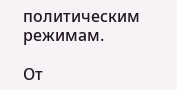политическим режимам.

От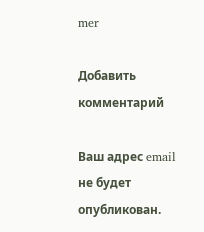mer

Добавить комментарий

Ваш адрес email не будет опубликован.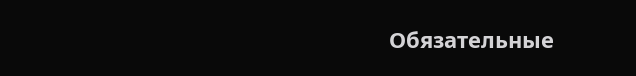Обязательные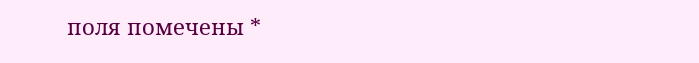поля помечены *